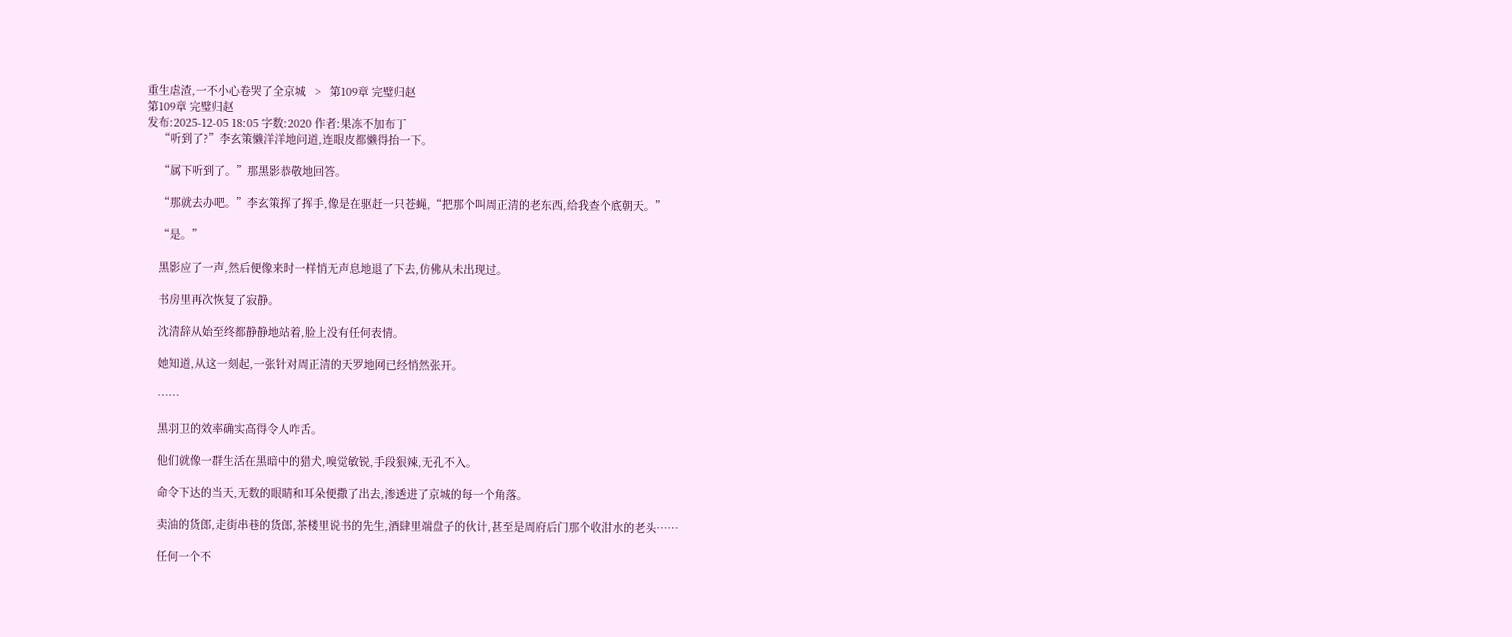重生虐渣,一不小心卷哭了全京城   >   第109章 完璧归赵
第109章 完璧归赵
发布:2025-12-05 18:05 字数:2020 作者:果冻不加布丁
    “听到了?”李玄策懒洋洋地问道,连眼皮都懒得抬一下。

    “属下听到了。”那黑影恭敬地回答。

    “那就去办吧。”李玄策挥了挥手,像是在驱赶一只苍蝇,“把那个叫周正清的老东西,给我查个底朝天。”

    “是。”

    黑影应了一声,然后便像来时一样悄无声息地退了下去,仿佛从未出现过。

    书房里再次恢复了寂静。

    沈清辞从始至终都静静地站着,脸上没有任何表情。

    她知道,从这一刻起,一张针对周正清的天罗地网已经悄然张开。

    ……

    黑羽卫的效率确实高得令人咋舌。

    他们就像一群生活在黑暗中的猎犬,嗅觉敏锐,手段狠辣,无孔不入。

    命令下达的当天,无数的眼睛和耳朵便撒了出去,渗透进了京城的每一个角落。

    卖油的货郎,走街串巷的货郎,茶楼里说书的先生,酒肆里端盘子的伙计,甚至是周府后门那个收泔水的老头……

    任何一个不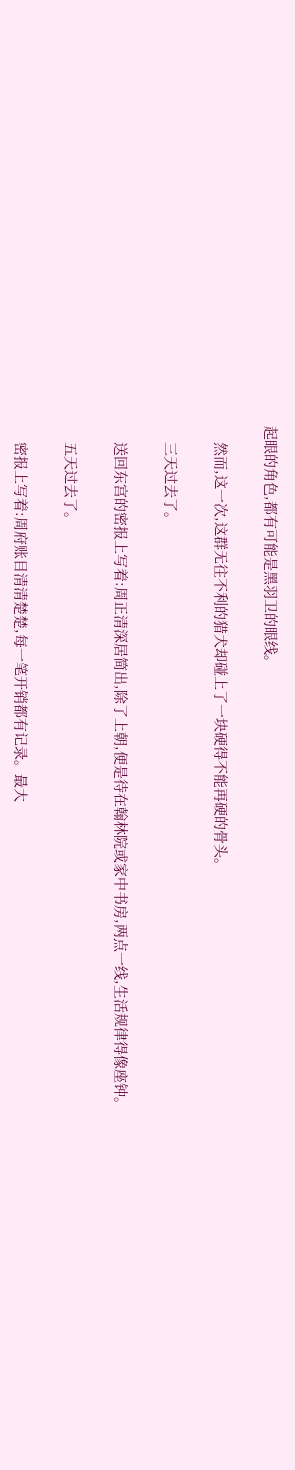起眼的角色,都有可能是黑羽卫的眼线。

    然而,这一次,这群无往不利的猎犬却碰上了一块硬得不能再硬的骨头。

    三天过去了。

    送回东宫的密报上写着:周正清深居简出,除了上朝,便是待在翰林院或家中书房,两点一线,生活规律得像座钟。

    五天过去了。

    密报上写着:周府账目清清楚楚,每一笔开销都有记录。最大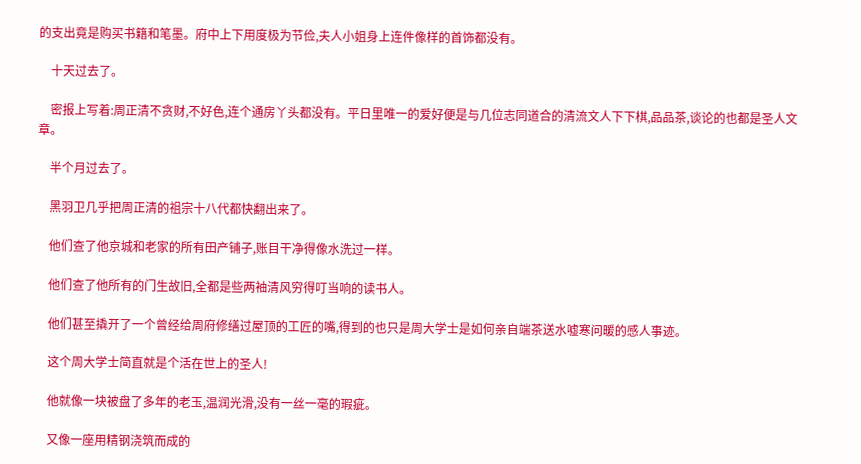的支出竟是购买书籍和笔墨。府中上下用度极为节俭,夫人小姐身上连件像样的首饰都没有。

    十天过去了。

    密报上写着:周正清不贪财,不好色,连个通房丫头都没有。平日里唯一的爱好便是与几位志同道合的清流文人下下棋,品品茶,谈论的也都是圣人文章。

    半个月过去了。

    黑羽卫几乎把周正清的祖宗十八代都快翻出来了。

    他们查了他京城和老家的所有田产铺子,账目干净得像水洗过一样。

    他们查了他所有的门生故旧,全都是些两袖清风穷得叮当响的读书人。

    他们甚至撬开了一个曾经给周府修缮过屋顶的工匠的嘴,得到的也只是周大学士是如何亲自端茶送水嘘寒问暖的感人事迹。

    这个周大学士简直就是个活在世上的圣人!

    他就像一块被盘了多年的老玉,温润光滑,没有一丝一毫的瑕疵。

    又像一座用精钢浇筑而成的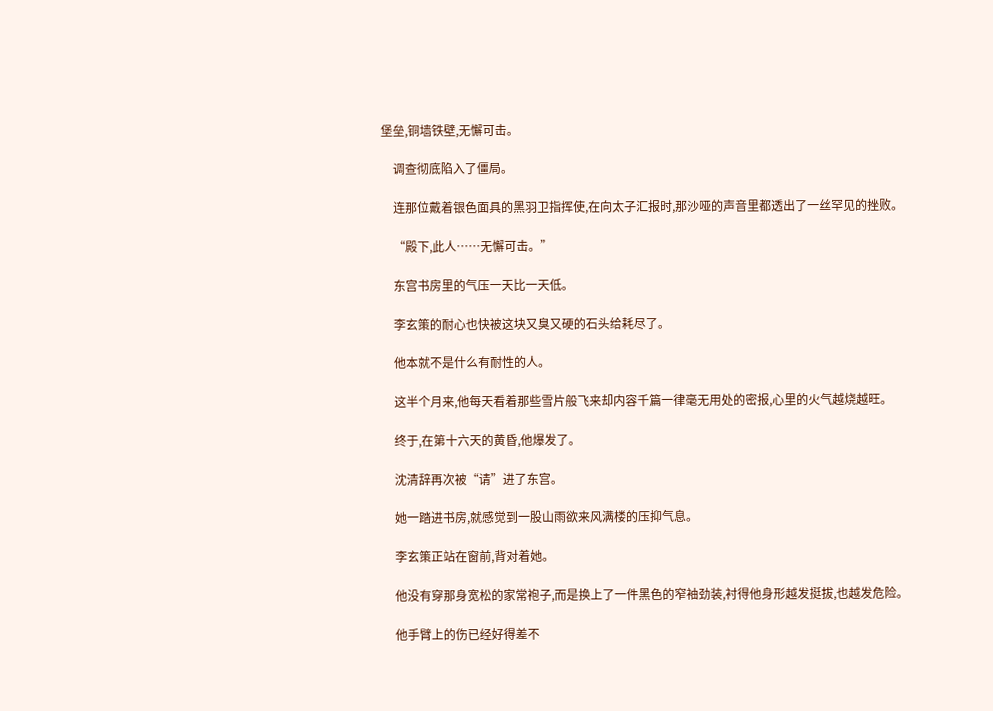堡垒,铜墙铁壁,无懈可击。

    调查彻底陷入了僵局。

    连那位戴着银色面具的黑羽卫指挥使,在向太子汇报时,那沙哑的声音里都透出了一丝罕见的挫败。

    “殿下,此人……无懈可击。”

    东宫书房里的气压一天比一天低。

    李玄策的耐心也快被这块又臭又硬的石头给耗尽了。

    他本就不是什么有耐性的人。

    这半个月来,他每天看着那些雪片般飞来却内容千篇一律毫无用处的密报,心里的火气越烧越旺。

    终于,在第十六天的黄昏,他爆发了。

    沈清辞再次被“请”进了东宫。

    她一踏进书房,就感觉到一股山雨欲来风满楼的压抑气息。

    李玄策正站在窗前,背对着她。

    他没有穿那身宽松的家常袍子,而是换上了一件黑色的窄袖劲装,衬得他身形越发挺拔,也越发危险。

    他手臂上的伤已经好得差不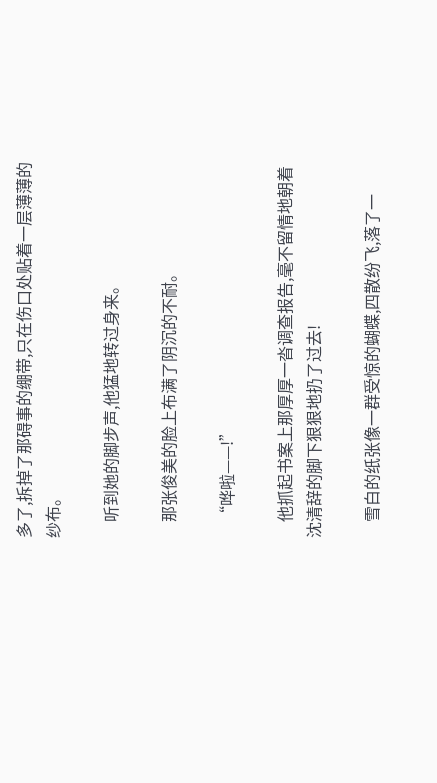多了,拆掉了那碍事的绷带,只在伤口处贴着一层薄薄的纱布。

    听到她的脚步声,他猛地转过身来。

    那张俊美的脸上布满了阴沉的不耐。

    “哗啦——!”

    他抓起书案上那厚厚一沓调查报告,毫不留情地朝着沈清辞的脚下狠狠地扔了过去!

    雪白的纸张像一群受惊的蝴蝶,四散纷飞,落了一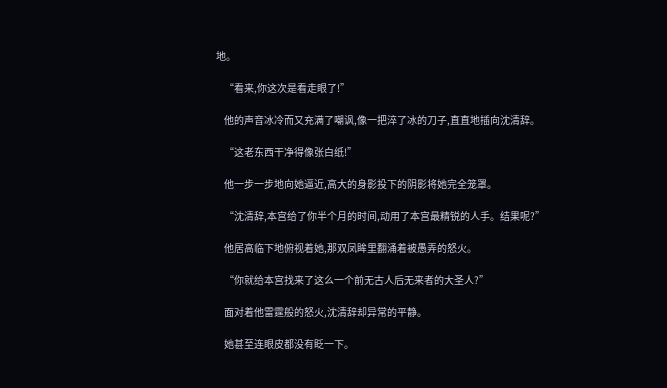地。

    “看来,你这次是看走眼了!”

    他的声音冰冷而又充满了嘲讽,像一把淬了冰的刀子,直直地插向沈清辞。

    “这老东西干净得像张白纸!”

    他一步一步地向她逼近,高大的身影投下的阴影将她完全笼罩。

    “沈清辞,本宫给了你半个月的时间,动用了本宫最精锐的人手。结果呢?”

    他居高临下地俯视着她,那双凤眸里翻涌着被愚弄的怒火。

    “你就给本宫找来了这么一个前无古人后无来者的大圣人?”

    面对着他雷霆般的怒火,沈清辞却异常的平静。

    她甚至连眼皮都没有眨一下。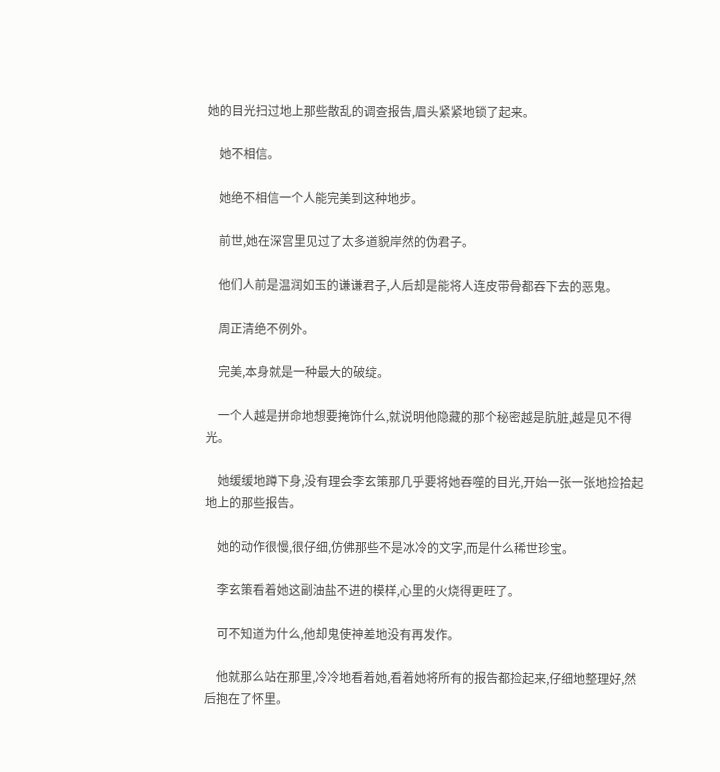她的目光扫过地上那些散乱的调查报告,眉头紧紧地锁了起来。

    她不相信。

    她绝不相信一个人能完美到这种地步。

    前世,她在深宫里见过了太多道貌岸然的伪君子。

    他们人前是温润如玉的谦谦君子,人后却是能将人连皮带骨都吞下去的恶鬼。

    周正清绝不例外。

    完美,本身就是一种最大的破绽。

    一个人越是拼命地想要掩饰什么,就说明他隐藏的那个秘密越是肮脏,越是见不得光。

    她缓缓地蹲下身,没有理会李玄策那几乎要将她吞噬的目光,开始一张一张地捡拾起地上的那些报告。

    她的动作很慢,很仔细,仿佛那些不是冰冷的文字,而是什么稀世珍宝。

    李玄策看着她这副油盐不进的模样,心里的火烧得更旺了。

    可不知道为什么,他却鬼使神差地没有再发作。

    他就那么站在那里,冷冷地看着她,看着她将所有的报告都捡起来,仔细地整理好,然后抱在了怀里。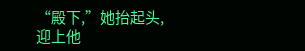“殿下,”她抬起头,迎上他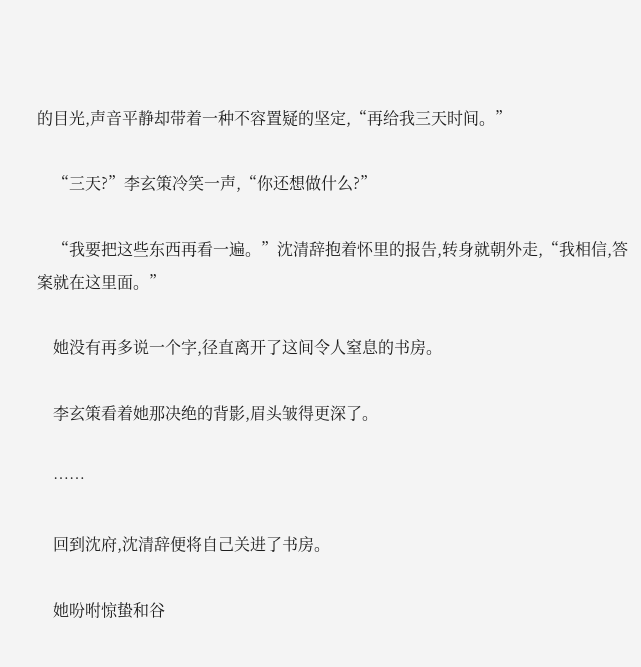的目光,声音平静却带着一种不容置疑的坚定,“再给我三天时间。”

    “三天?”李玄策冷笑一声,“你还想做什么?”

    “我要把这些东西再看一遍。”沈清辞抱着怀里的报告,转身就朝外走,“我相信,答案就在这里面。”

    她没有再多说一个字,径直离开了这间令人窒息的书房。

    李玄策看着她那决绝的背影,眉头皱得更深了。

    ……

    回到沈府,沈清辞便将自己关进了书房。

    她吩咐惊蛰和谷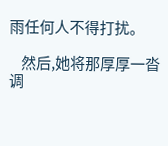雨任何人不得打扰。

    然后,她将那厚厚一沓调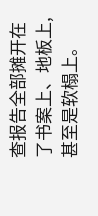查报告全部摊开在了书案上、地板上,甚至是软榻上。